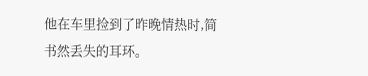他在车里捡到了昨晚情热时,简书然丢失的耳环。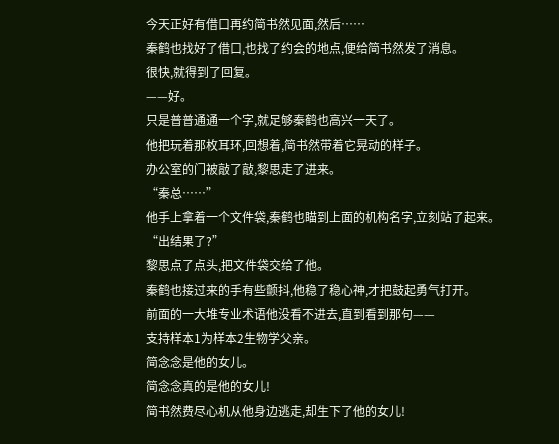今天正好有借口再约简书然见面,然后……
秦鹤也找好了借口,也找了约会的地点,便给简书然发了消息。
很快,就得到了回复。
——好。
只是普普通通一个字,就足够秦鹤也高兴一天了。
他把玩着那枚耳环,回想着,简书然带着它晃动的样子。
办公室的门被敲了敲,黎思走了进来。
“秦总……”
他手上拿着一个文件袋,秦鹤也瞄到上面的机构名字,立刻站了起来。
“出结果了?”
黎思点了点头,把文件袋交给了他。
秦鹤也接过来的手有些颤抖,他稳了稳心神,才把鼓起勇气打开。
前面的一大堆专业术语他没看不进去,直到看到那句——
支持样本1为样本2生物学父亲。
简念念是他的女儿。
简念念真的是他的女儿!
简书然费尽心机从他身边逃走,却生下了他的女儿!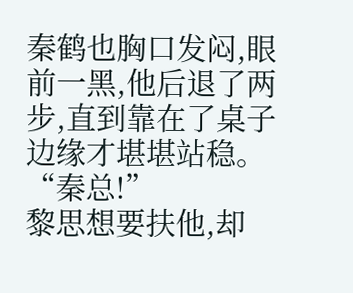秦鹤也胸口发闷,眼前一黑,他后退了两步,直到靠在了桌子边缘才堪堪站稳。
“秦总!”
黎思想要扶他,却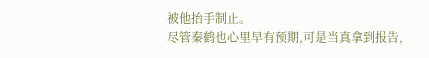被他抬手制止。
尽管秦鹤也心里早有预期,可是当真拿到报告,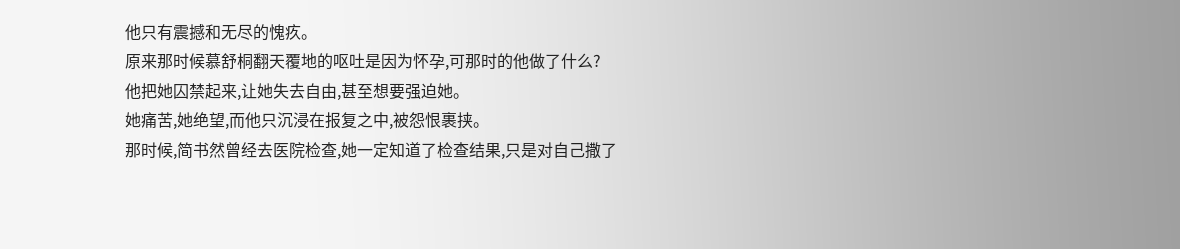他只有震撼和无尽的愧疚。
原来那时候慕舒桐翻天覆地的呕吐是因为怀孕,可那时的他做了什么?
他把她囚禁起来,让她失去自由,甚至想要强迫她。
她痛苦,她绝望,而他只沉浸在报复之中,被怨恨裹挟。
那时候,简书然曾经去医院检查,她一定知道了检查结果,只是对自己撒了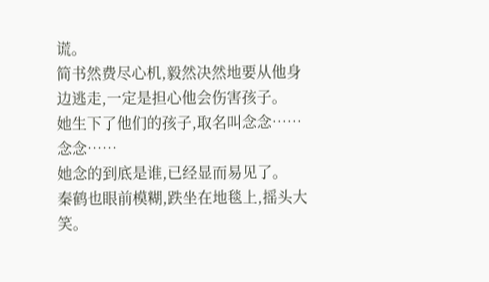谎。
简书然费尽心机,毅然决然地要从他身边逃走,一定是担心他会伤害孩子。
她生下了他们的孩子,取名叫念念……
念念……
她念的到底是谁,已经显而易见了。
秦鹤也眼前模糊,跌坐在地毯上,摇头大笑。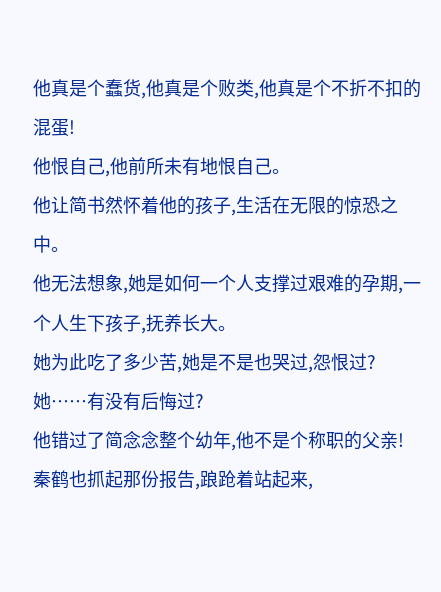他真是个蠢货,他真是个败类,他真是个不折不扣的混蛋!
他恨自己,他前所未有地恨自己。
他让简书然怀着他的孩子,生活在无限的惊恐之中。
他无法想象,她是如何一个人支撑过艰难的孕期,一个人生下孩子,抚养长大。
她为此吃了多少苦,她是不是也哭过,怨恨过?她……有没有后悔过?
他错过了简念念整个幼年,他不是个称职的父亲!
秦鹤也抓起那份报告,踉跄着站起来,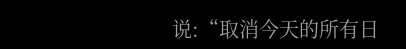说:“取消今天的所有日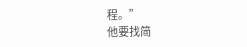程。”
他要找简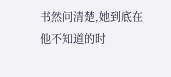书然问清楚,她到底在他不知道的时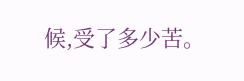候,受了多少苦。